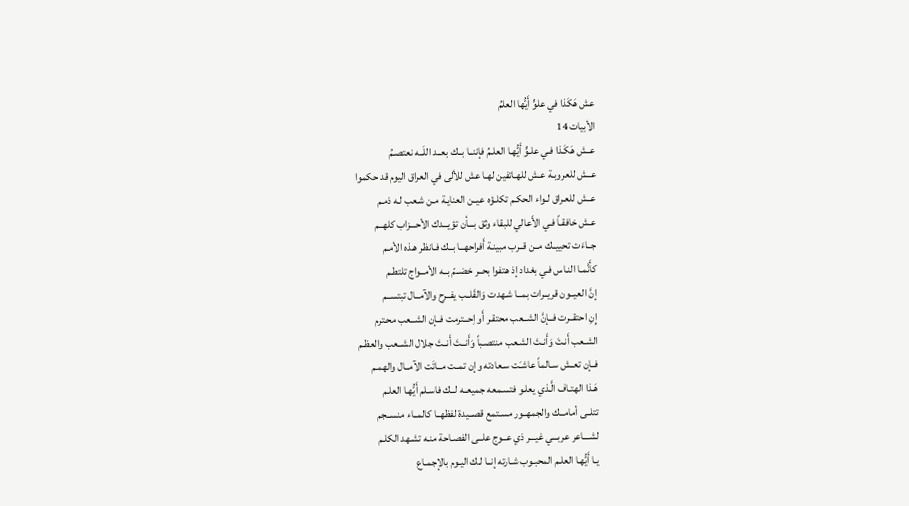عش هَكَذا في علوٍّ أَيُّها العلمُ
الأبيات 14
عــش هَكَـذا فـي علـوٍّ أَيُّهـا العلـمُ فإننــا بــك بعــد اللَــه نعتصـمُ
عــش للعروبـة عـش للهـاتفين لهـا عش للألى في العراق اليوم قد حكموا
عــش للعـراق لـواء الحكـم تكلـؤه عيــن العنايـة مـن شـعب لـه ذمـم
عـش خافقـاً فـي الأَعالي للبقاء وثق بـــأن تؤيـــدك الأحـــزاب كلهــم
جــاءَت تحييــك مــن قــرب مبينـة أَفراحهــا بــك فـانظر هـذه الأمـم
كأَنَّمـا النـاس فـي بغداد إذ هتفوا بحــر خضــمّ بــه الأمــواج تلتطـم
إنَّ العيــون قريــرات بمــا شـهدت وَالقَلــب يفــرح والآمــال تبتســم
إِنِ احتقــرت فــإنَّ الشــعب محتقـر أَو اِحــترمت فــإن الشــعب محـترم
الشـعب أَنـتَ وَأَنـتَ الشـعب منتصـباً وَأَنــتَ أَنــتَ جلال الشــعب والعظـم
فــإن تعــش سـالماً عاشـَت سـعادته وإن تمــت مــاتَت الآمــال والهمـم
هَـذا الهتـاف الَّـذي يعلـو فتسـمعه جميعــه لــك فاسـلم أَيُّهـا العلـم
تتلــى أمامــك والجمهــور مسـتمع قصــيدة لفظهــا كالمــاء منســجم
لشـــاعر عربـــي غيـــر ذي عــوج علــى الفصـاحة منـه تشـهد الكلـم
يـا أَيُّهـا العلـم المحبـوب شـارته إنــا لـك اليـوم بالإجمـاع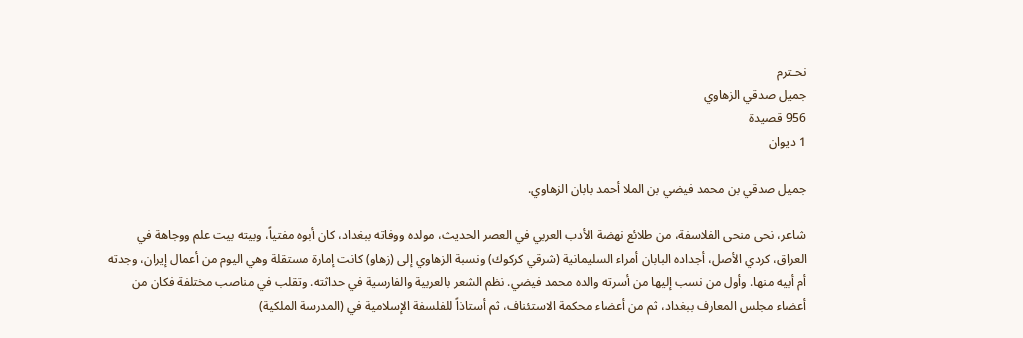نحـترم
جميل صدقي الزهاوي
956 قصيدة
1 ديوان

جميل صدقي بن محمد فيضي بن الملا أحمد بابان الزهاوي.

شاعر، نحى منحى الفلاسفة، من طلائع نهضة الأدب العربي في العصر الحديث، مولده ووفاته ببغداد، كان أبوه مفتياً، وبيته بيت علم ووجاهة في العراق، كردي الأصل، أجداده البابان أمراء السليمانية (شرقي كركوك) ونسبة الزهاوي إلى (زهاو) كانت إمارة مستقلة وهي اليوم من أعمال إيران، وجدته أم أبيه منها. وأول من نسب إليها من أسرته والده محمد فيضي. نظم الشعر بالعربية والفارسية في حداثته. وتقلب في مناصب مختلفة فكان من أعضاء مجلس المعارف ببغداد، ثم من أعضاء محكمة الاستئناف، ثم أستاذاً للفلسفة الإسلامية في (المدرسة الملكية)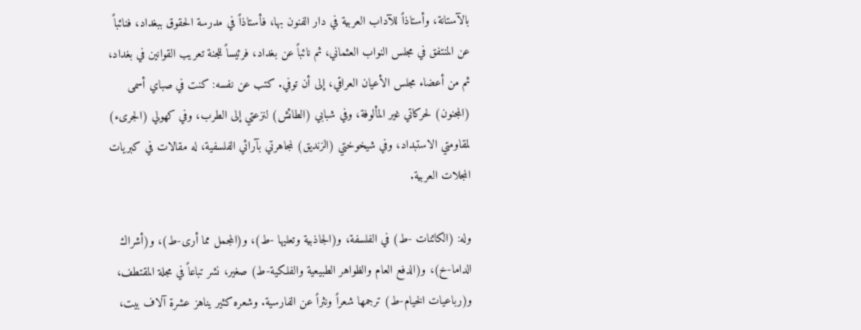بالآستانة، وأستاذاً للآداب العربية في دار الفنون بها، فأستاذاً في مدرسة الحقوق ببغداد، فنائباً عن المنتفق في مجلس النواب العثماني، ثم نائباً عن بغداد، فرئيساً للجنة تعريب القوانين في بغداد، ثم من أعضاء مجلس الأعيان العراقي، إلى أن توفي. كتب عن نفسه: كنت في صباي أسمى (المجنون) لحركاتي غير المألوفة، وفي شبابي (الطائش) لنزعتي إلى الطرب، وفي كهولي (الجرىء) لمقاومتي الاستبداد، وفي شيخوختي (الزنديق) لمجاهرتي بآرائي الفلسفية، له مقالات في كبريات المجلات العربية.

وله: (الكائنات -ط) في الفلسفة، و(الجاذبية وتعليها -ط)، و(المجمل مما أرى-ط)، و(أشراك الداما-خ)، و(الدفع العام والظواهر الطبيعية والفلكية-ط) صغير، نشر تباعاً في مجلة المقتطف، و(رباعيات الخيام-ط) ترجمها شعراً ونثراً عن الفارسية. وشعره كثير يناهز عشرة آلاف بيت،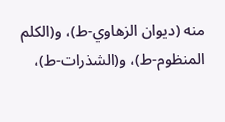منه (ديوان الزهاوي-ط)، و(الكلم المنظوم-ط)، و(الشذرات-ط)،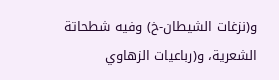و(نزغات الشيطان-خ) وفيه شطحاتة الشعرية، و(رباعيات الزهاوي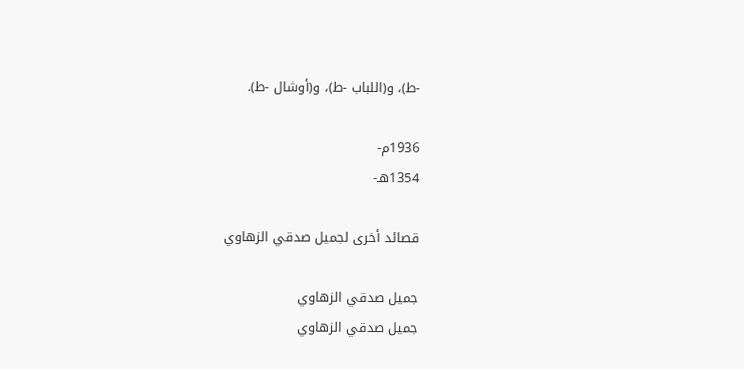-ط)، و(اللباب -ط)، و(أوشال -ط).

1936م-
1354هـ-

قصائد أخرى لجميل صدقي الزهاوي

جميل صدقي الزهاوي
جميل صدقي الزهاوي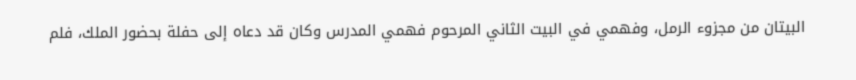البيتان من مجزوء الرمل، وفهمي في البيت الثاني المرحوم فهمي المدرس وكان قد دعاه إلى حفلة بحضور الملك، فلم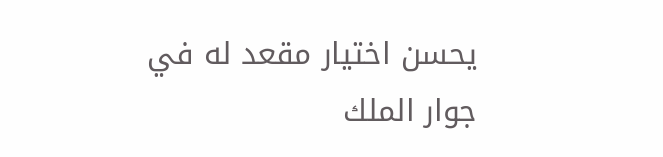يحسن اختيار مقعد له في جوار الملك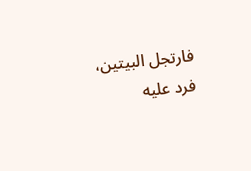فارتجل البيتين، فرد عليه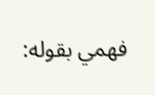فهمي بقوله: